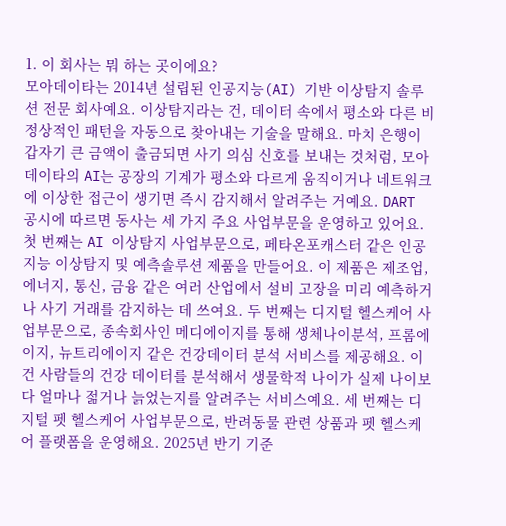1. 이 회사는 뭐 하는 곳이에요?
모아데이타는 2014년 설립된 인공지능(AI) 기반 이상탐지 솔루션 전문 회사예요. 이상탐지라는 건, 데이터 속에서 평소와 다른 비정상적인 패턴을 자동으로 찾아내는 기술을 말해요. 마치 은행이 갑자기 큰 금액이 출금되면 사기 의심 신호를 보내는 것처럼, 모아데이타의 AI는 공장의 기계가 평소와 다르게 움직이거나 네트워크에 이상한 접근이 생기면 즉시 감지해서 알려주는 거예요. DART 공시에 따르면 동사는 세 가지 주요 사업부문을 운영하고 있어요. 첫 번째는 AI 이상탐지 사업부문으로, 페타온포캐스터 같은 인공지능 이상탐지 및 예측솔루션 제품을 만들어요. 이 제품은 제조업, 에너지, 통신, 금융 같은 여러 산업에서 설비 고장을 미리 예측하거나 사기 거래를 감지하는 데 쓰여요. 두 번째는 디지털 헬스케어 사업부문으로, 종속회사인 메디에이지를 통해 생체나이분석, 프롬에이지, 뉴트리에이지 같은 건강데이터 분석 서비스를 제공해요. 이건 사람들의 건강 데이터를 분석해서 생물학적 나이가 실제 나이보다 얼마나 젊거나 늙었는지를 알려주는 서비스예요. 세 번째는 디지털 펫 헬스케어 사업부문으로, 반려동물 관련 상품과 펫 헬스케어 플랫폼을 운영해요. 2025년 반기 기준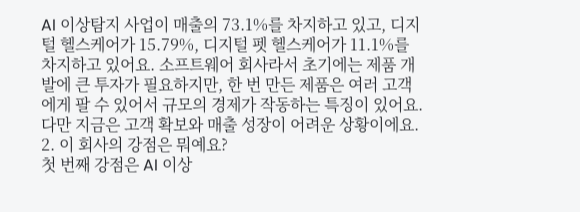AI 이상탐지 사업이 매출의 73.1%를 차지하고 있고, 디지털 헬스케어가 15.79%, 디지털 펫 헬스케어가 11.1%를 차지하고 있어요. 소프트웨어 회사라서 초기에는 제품 개발에 큰 투자가 필요하지만, 한 번 만든 제품은 여러 고객에게 팔 수 있어서 규모의 경제가 작동하는 특징이 있어요. 다만 지금은 고객 확보와 매출 성장이 어려운 상황이에요.
2. 이 회사의 강점은 뭐예요?
첫 번째 강점은 AI 이상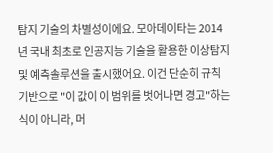탐지 기술의 차별성이에요. 모아데이타는 2014년 국내 최초로 인공지능 기술을 활용한 이상탐지 및 예측솔루션을 출시했어요. 이건 단순히 규칙 기반으로 "이 값이 이 범위를 벗어나면 경고"하는 식이 아니라, 머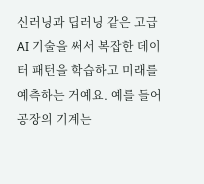신러닝과 딥러닝 같은 고급 AI 기술을 써서 복잡한 데이터 패턴을 학습하고 미래를 예측하는 거예요. 예를 들어 공장의 기계는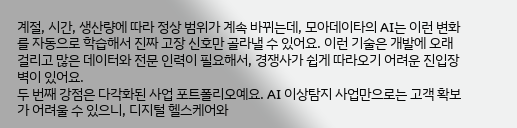계절, 시간, 생산량에 따라 정상 범위가 계속 바뀌는데, 모아데이타의 AI는 이런 변화를 자동으로 학습해서 진짜 고장 신호만 골라낼 수 있어요. 이런 기술은 개발에 오래 걸리고 많은 데이터와 전문 인력이 필요해서, 경쟁사가 쉽게 따라오기 어려운 진입장벽이 있어요.
두 번째 강점은 다각화된 사업 포트폴리오예요. AI 이상탐지 사업만으로는 고객 확보가 어려울 수 있으니, 디지털 헬스케어와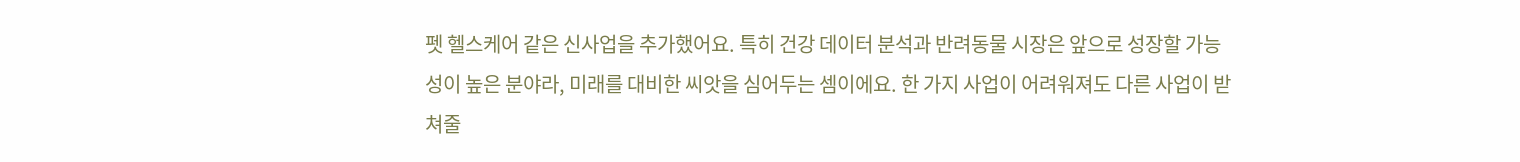펫 헬스케어 같은 신사업을 추가했어요. 특히 건강 데이터 분석과 반려동물 시장은 앞으로 성장할 가능성이 높은 분야라, 미래를 대비한 씨앗을 심어두는 셈이에요. 한 가지 사업이 어려워져도 다른 사업이 받쳐줄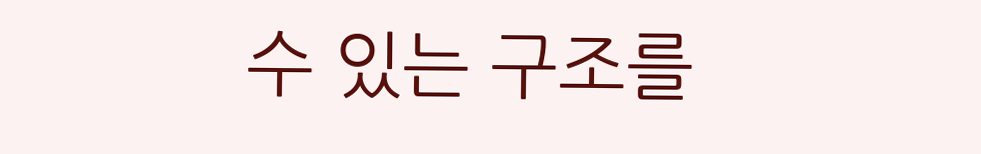수 있는 구조를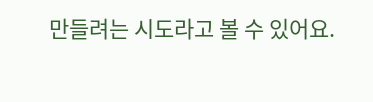만들려는 시도라고 볼 수 있어요.